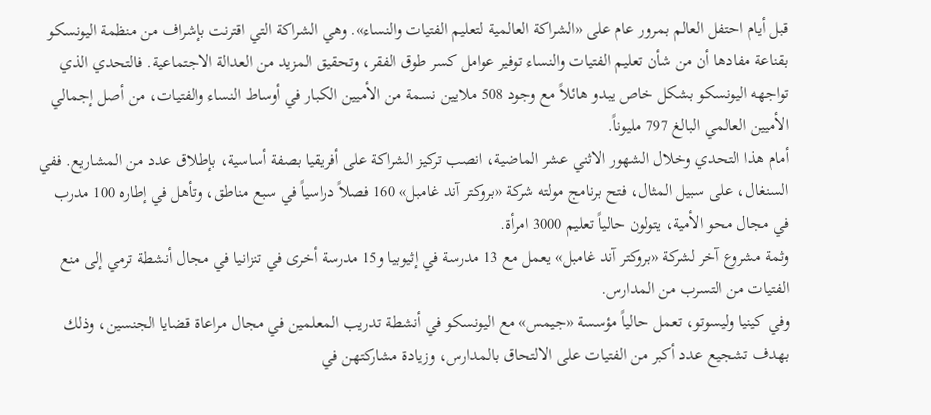قبل أيام احتفل العالم بمرور عام على «الشراكة العالمية لتعليم الفتيات والنساء». وهي الشراكة التي اقترنت بإشراف من منظمة اليونسكو بقناعة مفادها أن من شأن تعليم الفتيات والنساء توفير عوامل كسر طوق الفقر، وتحقيق المزيد من العدالة الاجتماعية. فالتحدي الذي تواجهه اليونسكو بشكل خاص يبدو هائلاً مع وجود 508 ملايين نسمة من الأميين الكبار في أوساط النساء والفتيات، من أصل إجمالي الأميين العالمي البالغ 797 مليوناً.
أمام هذا التحدي وخلال الشهور الاثني عشر الماضية، انصب تركيز الشراكة على أفريقيا بصفة أساسية، بإطلاق عدد من المشاريع. ففي السنغال، على سبيل المثال، فتح برنامج مولته شركة «بروكتر آند غامبل» 160 فصلاً دراسياً في سبع مناطق، وتأهل في إطاره 100 مدرب في مجال محو الأمية، يتولون حالياً تعليم 3000 امرأة.
وثمة مشروع آخر لشركة «بروكتر آند غامبل» يعمل مع 13 مدرسة في إثيوبيا و15 مدرسة أخرى في تنزانيا في مجال أنشطة ترمي إلى منع الفتيات من التسرب من المدارس.
وفي كينيا وليسوتو، تعمل حالياً مؤسسة «جيمس» مع اليونسكو في أنشطة تدريب المعلمين في مجال مراعاة قضايا الجنسين، وذلك بهدف تشجيع عدد أكبر من الفتيات على الالتحاق بالمدارس، وزيادة مشاركتهن في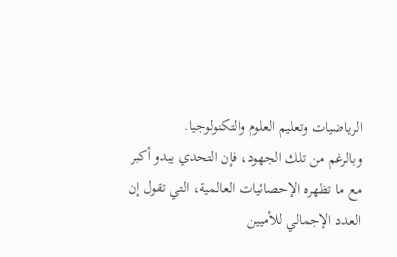الرياضيات وتعليم العلوم والتكنولوجيا.
وبالرغم من تلك الجهود، فإن التحدي يبدو أكبر مع ما تظهره الإحصائيات العالمية، التي تقول إن العدد الإجمالي للأميين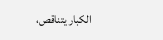الكبار يتناقص،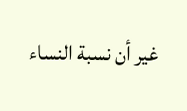غير أن نسبة النساء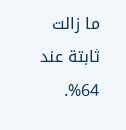ما زالت ثابتة عند 64%.